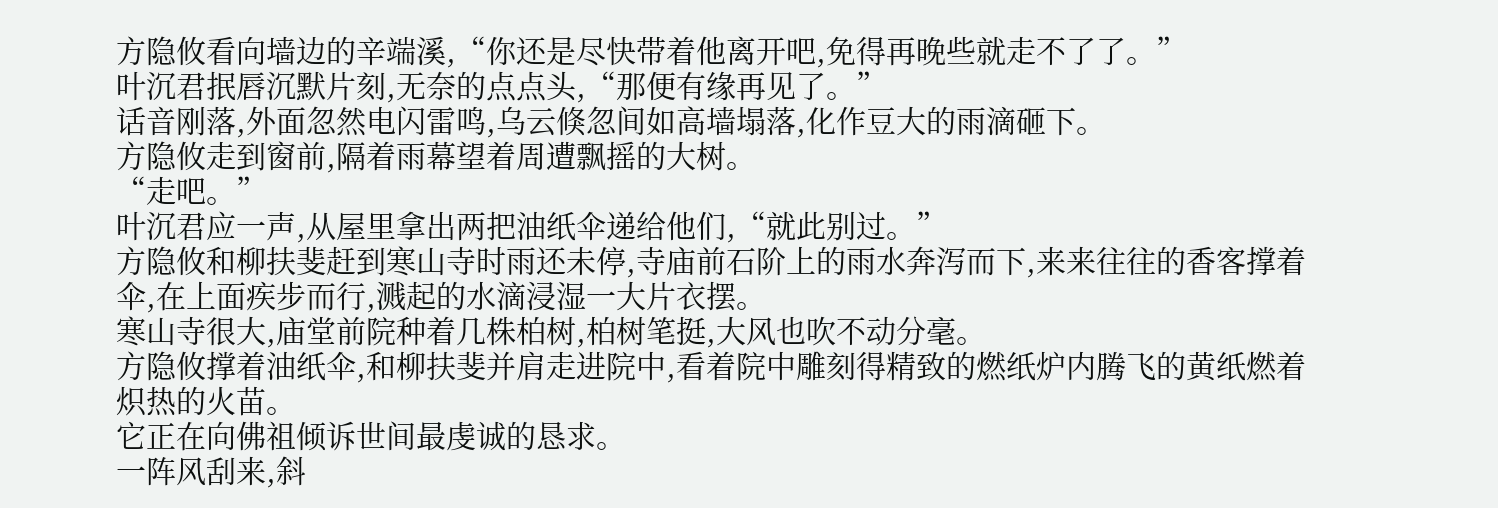方隐攸看向墙边的辛端溪,“你还是尽快带着他离开吧,免得再晚些就走不了了。”
叶沉君抿唇沉默片刻,无奈的点点头,“那便有缘再见了。”
话音刚落,外面忽然电闪雷鸣,乌云倏忽间如高墙塌落,化作豆大的雨滴砸下。
方隐攸走到窗前,隔着雨幕望着周遭飘摇的大树。
“走吧。”
叶沉君应一声,从屋里拿出两把油纸伞递给他们,“就此别过。”
方隐攸和柳扶斐赶到寒山寺时雨还未停,寺庙前石阶上的雨水奔泻而下,来来往往的香客撑着伞,在上面疾步而行,溅起的水滴浸湿一大片衣摆。
寒山寺很大,庙堂前院种着几株柏树,柏树笔挺,大风也吹不动分毫。
方隐攸撑着油纸伞,和柳扶斐并肩走进院中,看着院中雕刻得精致的燃纸炉内腾飞的黄纸燃着炽热的火苗。
它正在向佛祖倾诉世间最虔诚的恳求。
一阵风刮来,斜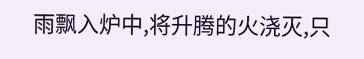雨飘入炉中,将升腾的火浇灭,只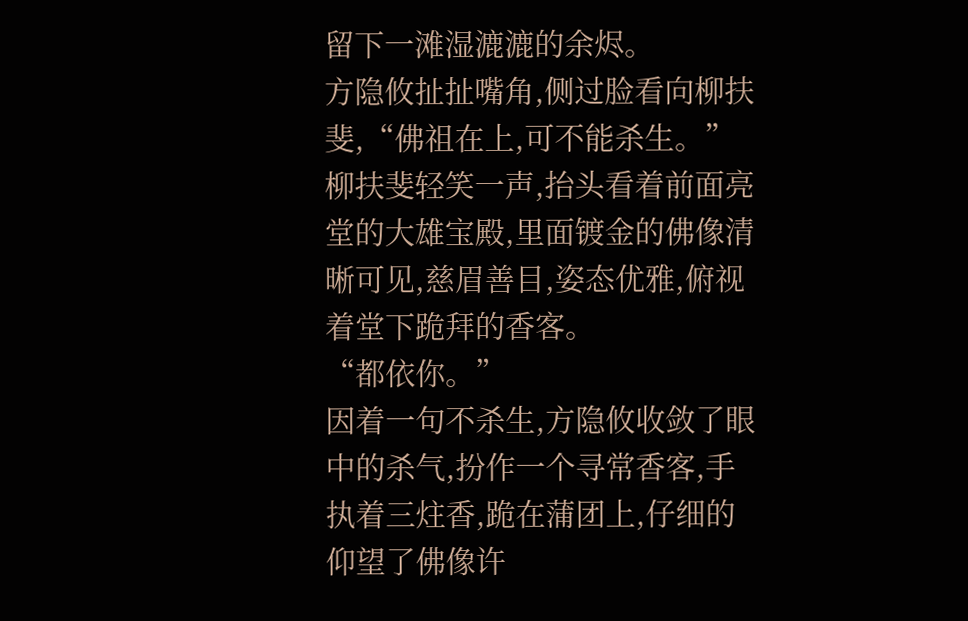留下一滩湿漉漉的余烬。
方隐攸扯扯嘴角,侧过脸看向柳扶斐,“佛祖在上,可不能杀生。”
柳扶斐轻笑一声,抬头看着前面亮堂的大雄宝殿,里面镀金的佛像清晰可见,慈眉善目,姿态优雅,俯视着堂下跪拜的香客。
“都依你。”
因着一句不杀生,方隐攸收敛了眼中的杀气,扮作一个寻常香客,手执着三炷香,跪在蒲团上,仔细的仰望了佛像许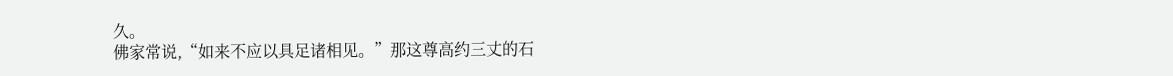久。
佛家常说,“如来不应以具足诸相见。”那这尊高约三丈的石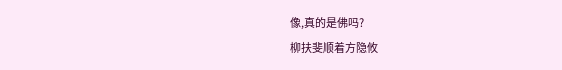像,真的是佛吗?
柳扶斐顺着方隐攸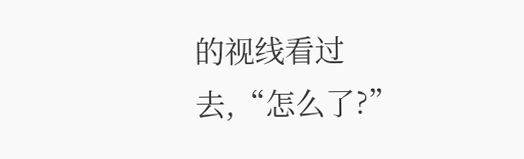的视线看过去,“怎么了?”